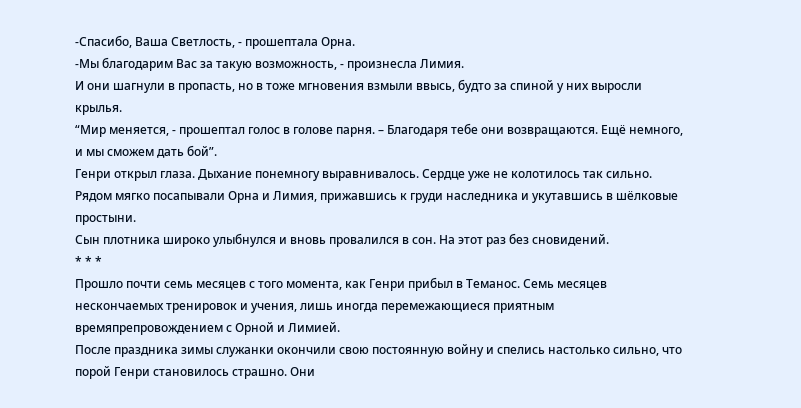-Спасибо, Ваша Светлость, - прошептала Орна.
-Мы благодарим Вас за такую возможность, - произнесла Лимия.
И они шагнули в пропасть, но в тоже мгновения взмыли ввысь, будто за спиной у них выросли крылья.
“Мир меняется, - прошептал голос в голове парня. – Благодаря тебе они возвращаются. Ещё немного, и мы сможем дать бой”.
Генри открыл глаза. Дыхание понемногу выравнивалось. Сердце уже не колотилось так сильно. Рядом мягко посапывали Орна и Лимия, прижавшись к груди наследника и укутавшись в шёлковые простыни.
Сын плотника широко улыбнулся и вновь провалился в сон. На этот раз без сновидений.
* * *
Прошло почти семь месяцев с того момента, как Генри прибыл в Теманос. Семь месяцев нескончаемых тренировок и учения, лишь иногда перемежающиеся приятным времяпрепровождением с Орной и Лимией.
После праздника зимы служанки окончили свою постоянную войну и спелись настолько сильно, что порой Генри становилось страшно. Они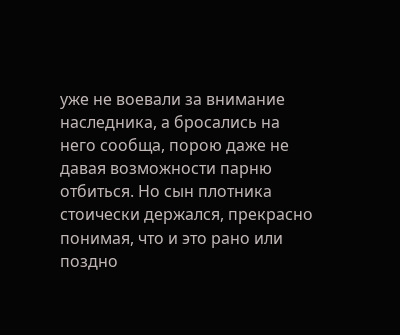уже не воевали за внимание наследника, а бросались на него сообща, порою даже не давая возможности парню отбиться. Но сын плотника стоически держался, прекрасно понимая, что и это рано или поздно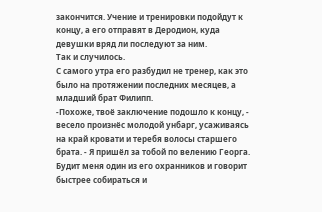закончится. Учение и тренировки подойдут к концу, а его отправят в Деродион, куда девушки вряд ли последуют за ним.
Так и случилось.
С самого утра его разбудил не тренер, как это было на протяжении последних месяцев, а младший брат Филипп.
-Похоже, твоё заключение подошло к концу, - весело произнёс молодой унбарг, усаживаясь на край кровати и теребя волосы старшего брата. - Я пришёл за тобой по велению Георга. Будит меня один из его охранников и говорит быстрее собираться и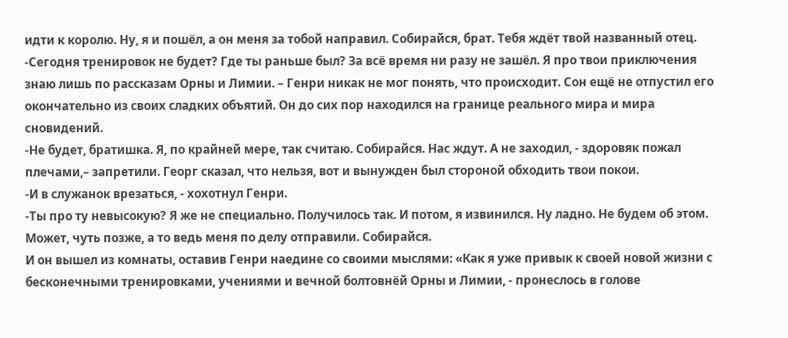идти к королю. Ну, я и пошёл, а он меня за тобой направил. Собирайся, брат. Тебя ждёт твой названный отец.
-Сегодня тренировок не будет? Где ты раньше был? За всё время ни разу не зашёл. Я про твои приключения знаю лишь по рассказам Орны и Лимии. – Генри никак не мог понять, что происходит. Сон ещё не отпустил его окончательно из своих сладких объятий. Он до сих пор находился на границе реального мира и мира сновидений.
-Не будет, братишка. Я, по крайней мере, так считаю. Собирайся. Нас ждут. А не заходил, - здоровяк пожал плечами,– запретили. Георг сказал, что нельзя, вот и вынужден был стороной обходить твои покои.
-И в служанок врезаться, - хохотнул Генри.
-Ты про ту невысокую? Я же не специально. Получилось так. И потом, я извинился. Ну ладно. Не будем об этом. Может, чуть позже, а то ведь меня по делу отправили. Собирайся.
И он вышел из комнаты, оставив Генри наедине со своими мыслями: «Как я уже привык к своей новой жизни с бесконечными тренировками, учениями и вечной болтовнёй Орны и Лимии, - пронеслось в голове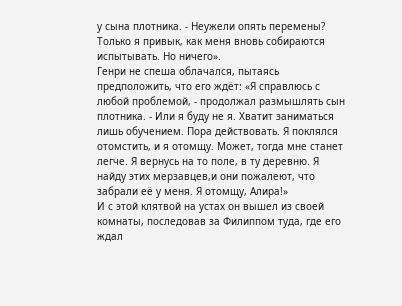у сына плотника. - Неужели опять перемены? Только я привык, как меня вновь собираются испытывать. Но ничего».
Генри не спеша облачался, пытаясь предположить, что его ждёт: «Я справлюсь с любой проблемой, - продолжал размышлять сын плотника. - Или я буду не я. Хватит заниматься лишь обучением. Пора действовать. Я поклялся отомстить, и я отомщу. Может, тогда мне станет легче. Я вернусь на то поле, в ту деревню. Я найду этих мерзавцев,и они пожалеют, что забрали её у меня. Я отомщу, Алира!»
И с этой клятвой на устах он вышел из своей комнаты, последовав за Филиппом туда, где его ждал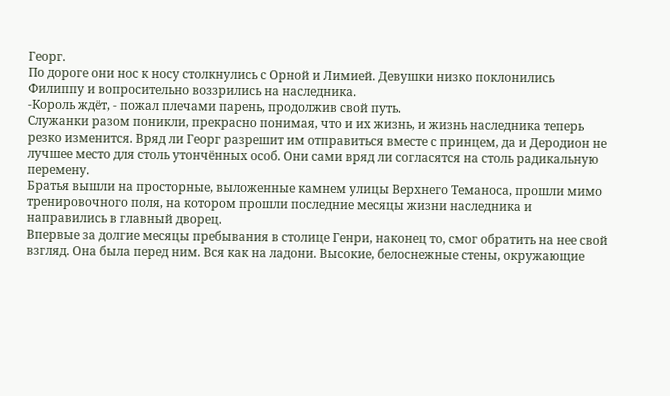Георг.
По дороге они нос к носу столкнулись с Орной и Лимией. Девушки низко поклонились Филиппу и вопросительно воззрились на наследника.
-Король ждёт, - пожал плечами парень, продолжив свой путь.
Служанки разом поникли, прекрасно понимая, что и их жизнь, и жизнь наследника теперь резко изменится. Вряд ли Георг разрешит им отправиться вместе с принцем, да и Деродион не лучшее место для столь утончённых особ. Они сами вряд ли согласятся на столь радикальную перемену.
Братья вышли на просторные, выложенные камнем улицы Верхнего Теманоса, прошли мимо тренировочного поля, на котором прошли последние месяцы жизни наследника и направились в главный дворец.
Впервые за долгие месяцы пребывания в столице Генри, наконец то, смог обратить на нее свой взгляд. Она была перед ним. Вся как на ладони. Высокие, белоснежные стены, окружающие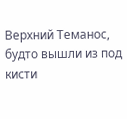Верхний Теманос, будто вышли из под кисти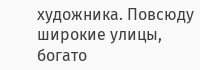художника. Повсюду широкие улицы, богато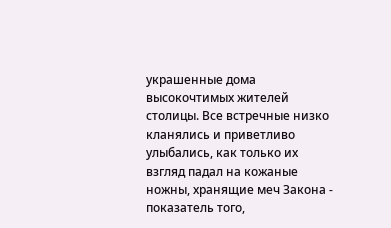украшенные дома высокочтимых жителей столицы. Все встречные низко кланялись и приветливо улыбались, как только их взгляд падал на кожаные ножны, хранящие меч Закона - показатель того,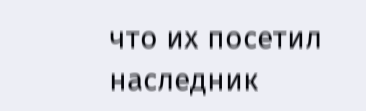что их посетил наследник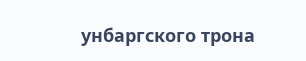унбаргского трона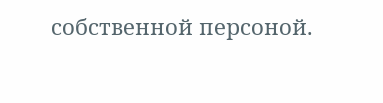собственной персоной.